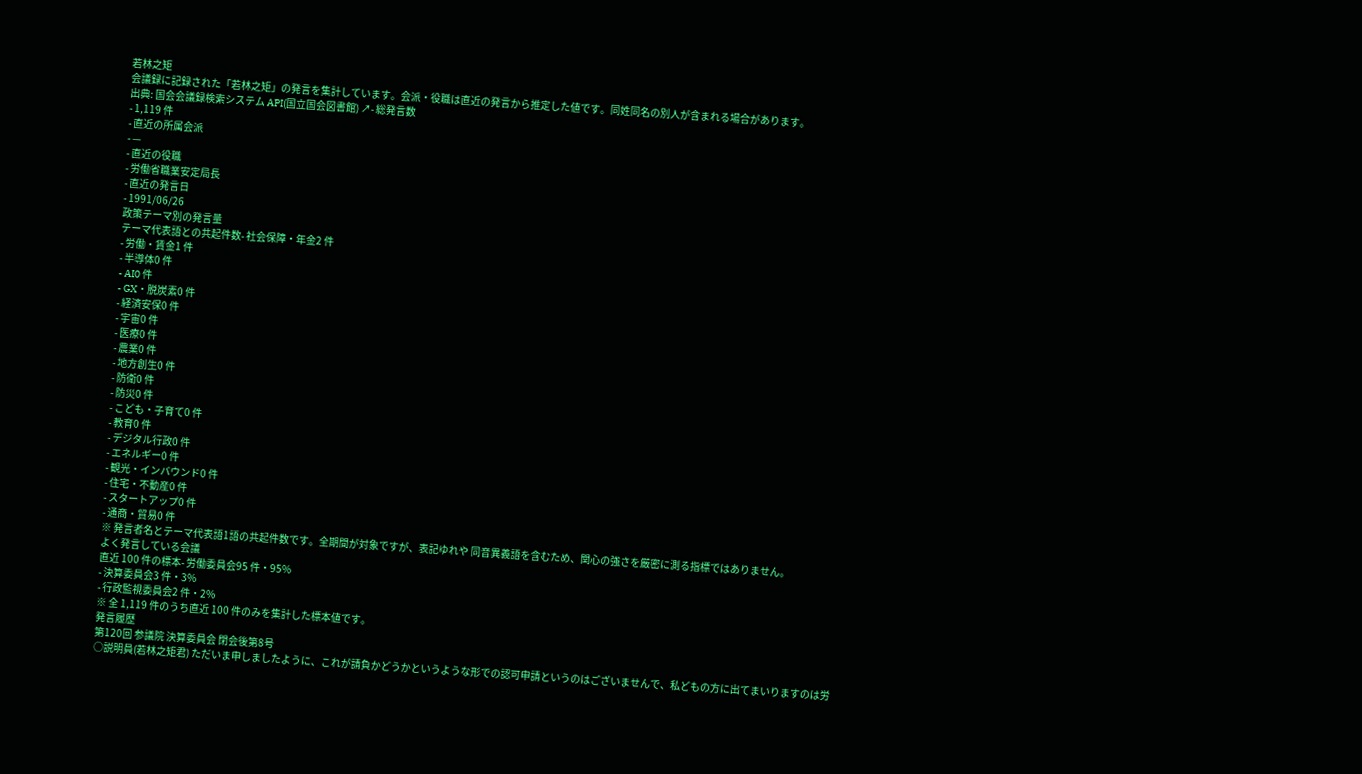若林之矩
会議録に記録された「若林之矩」の発言を集計しています。会派・役職は直近の発言から推定した値です。同姓同名の別人が含まれる場合があります。
出典: 国会会議録検索システム API(国立国会図書館) ↗- 総発言数
- 1,119 件
- 直近の所属会派
- —
- 直近の役職
- 労働省職業安定局長
- 直近の発言日
- 1991/06/26
政策テーマ別の発言量
テーマ代表語との共起件数- 社会保障・年金2 件
- 労働・賃金1 件
- 半導体0 件
- AI0 件
- GX・脱炭素0 件
- 経済安保0 件
- 宇宙0 件
- 医療0 件
- 農業0 件
- 地方創生0 件
- 防衛0 件
- 防災0 件
- こども・子育て0 件
- 教育0 件
- デジタル行政0 件
- エネルギー0 件
- 観光・インバウンド0 件
- 住宅・不動産0 件
- スタートアップ0 件
- 通商・貿易0 件
※ 発言者名とテーマ代表語1語の共起件数です。全期間が対象ですが、表記ゆれや 同音異義語を含むため、関心の強さを厳密に測る指標ではありません。
よく発言している会議
直近 100 件の標本- 労働委員会95 件・95%
- 決算委員会3 件・3%
- 行政監視委員会2 件・2%
※ 全 1,119 件のうち直近 100 件のみを集計した標本値です。
発言履歴
第120回 参議院 決算委員会 閉会後第8号
○説明員(若林之矩君) ただいま申しましたように、これが請負かどうかというような形での認可申請というのはございませんで、私どもの方に出てまいりますのは労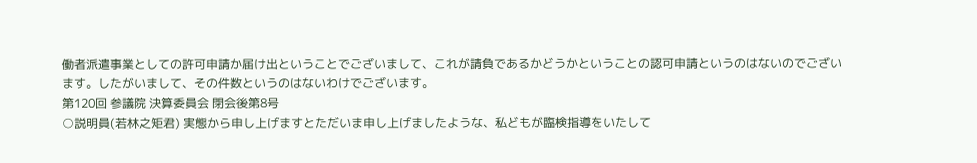働者派遣事業としての許可申請か届け出ということでございまして、これが請負であるかどうかということの認可申請というのはないのでございます。したがいまして、その件数というのはないわけでございます。
第120回 参議院 決算委員会 閉会後第8号
○説明員(若林之矩君) 実態から申し上げますとただいま申し上げましたような、私どもが臨検指導をいたして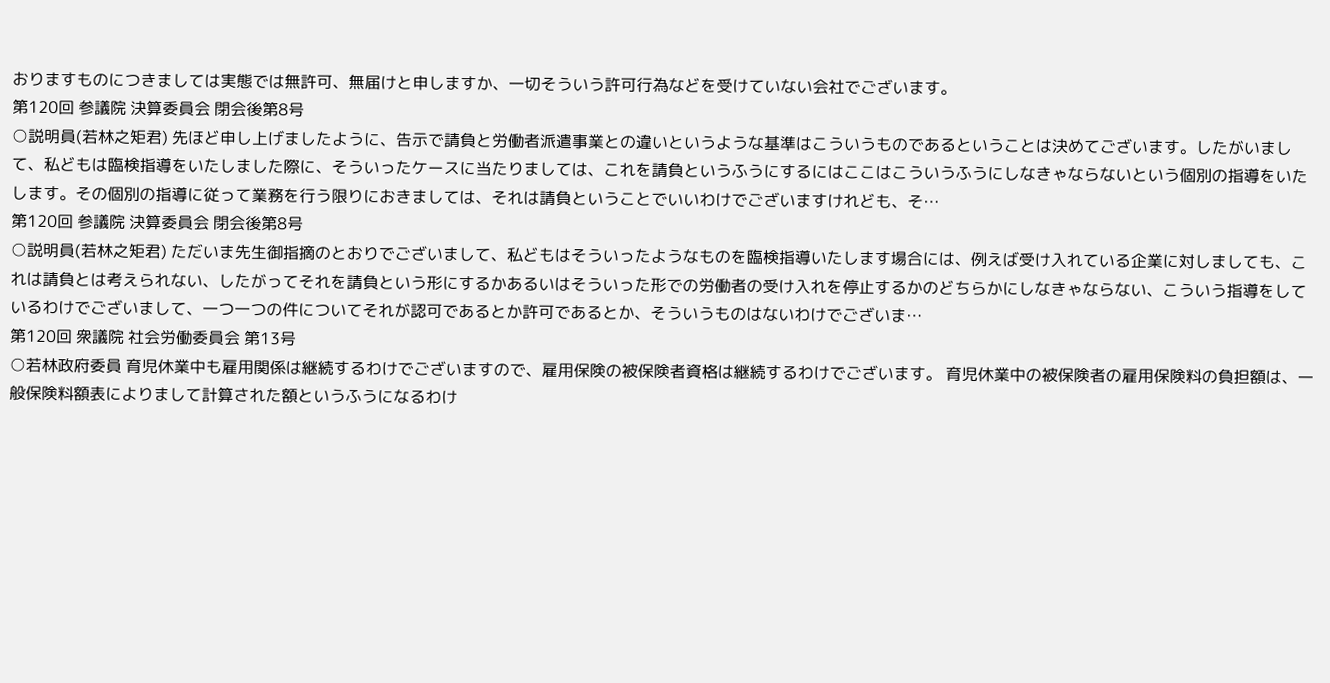おりますものにつきましては実態では無許可、無届けと申しますか、一切そういう許可行為などを受けていない会社でございます。
第120回 参議院 決算委員会 閉会後第8号
○説明員(若林之矩君) 先ほど申し上げましたように、告示で請負と労働者派遣事業との違いというような基準はこういうものであるということは決めてございます。したがいまして、私どもは臨検指導をいたしました際に、そういったケースに当たりましては、これを請負というふうにするにはここはこういうふうにしなきゃならないという個別の指導をいたします。その個別の指導に従って業務を行う限りにおきましては、それは請負ということでいいわけでございますけれども、そ…
第120回 参議院 決算委員会 閉会後第8号
○説明員(若林之矩君) ただいま先生御指摘のとおりでございまして、私どもはそういったようなものを臨検指導いたします場合には、例えば受け入れている企業に対しましても、これは請負とは考えられない、したがってそれを請負という形にするかあるいはそういった形での労働者の受け入れを停止するかのどちらかにしなきゃならない、こういう指導をしているわけでございまして、一つ一つの件についてそれが認可であるとか許可であるとか、そういうものはないわけでございま…
第120回 衆議院 社会労働委員会 第13号
○若林政府委員 育児休業中も雇用関係は継続するわけでございますので、雇用保険の被保険者資格は継続するわけでございます。 育児休業中の被保険者の雇用保険料の負担額は、一般保険料額表によりまして計算された額というふうになるわけ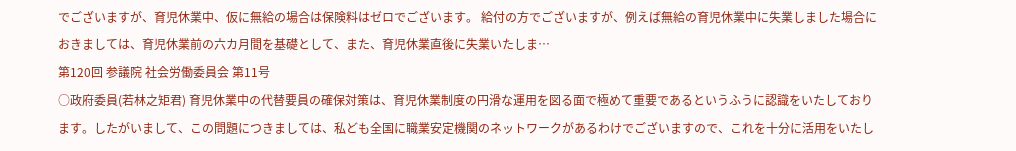でございますが、育児休業中、仮に無給の場合は保険料はゼロでございます。 給付の方でございますが、例えば無給の育児休業中に失業しました場合におきましては、育児休業前の六カ月間を基礎として、また、育児休業直後に失業いたしま…
第120回 参議院 社会労働委員会 第11号
○政府委員(若林之矩君) 育児休業中の代替要員の確保対策は、育児休業制度の円滑な運用を図る面で極めて重要であるというふうに認識をいたしております。したがいまして、この問題につきましては、私ども全国に職業安定機関のネットワークがあるわけでございますので、これを十分に活用をいたし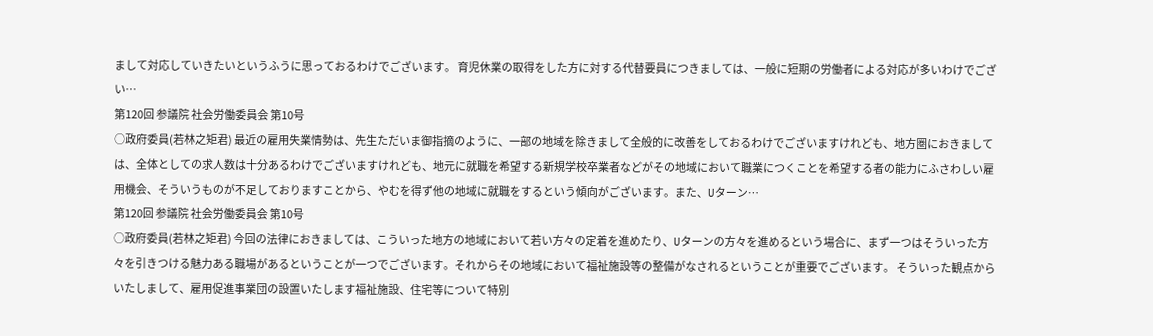まして対応していきたいというふうに思っておるわけでございます。 育児休業の取得をした方に対する代替要員につきましては、一般に短期の労働者による対応が多いわけでござい…
第120回 参議院 社会労働委員会 第10号
○政府委員(若林之矩君) 最近の雇用失業情勢は、先生ただいま御指摘のように、一部の地域を除きまして全般的に改善をしておるわけでございますけれども、地方圏におきましては、全体としての求人数は十分あるわけでございますけれども、地元に就職を希望する新規学校卒業者などがその地域において職業につくことを希望する者の能力にふさわしい雇用機会、そういうものが不足しておりますことから、やむを得ず他の地域に就職をするという傾向がございます。また、Uターン…
第120回 参議院 社会労働委員会 第10号
○政府委員(若林之矩君) 今回の法律におきましては、こういった地方の地域において若い方々の定着を進めたり、Uターンの方々を進めるという場合に、まず一つはそういった方々を引きつける魅力ある職場があるということが一つでございます。それからその地域において福祉施設等の整備がなされるということが重要でございます。 そういった観点からいたしまして、雇用促進事業団の設置いたします福祉施設、住宅等について特別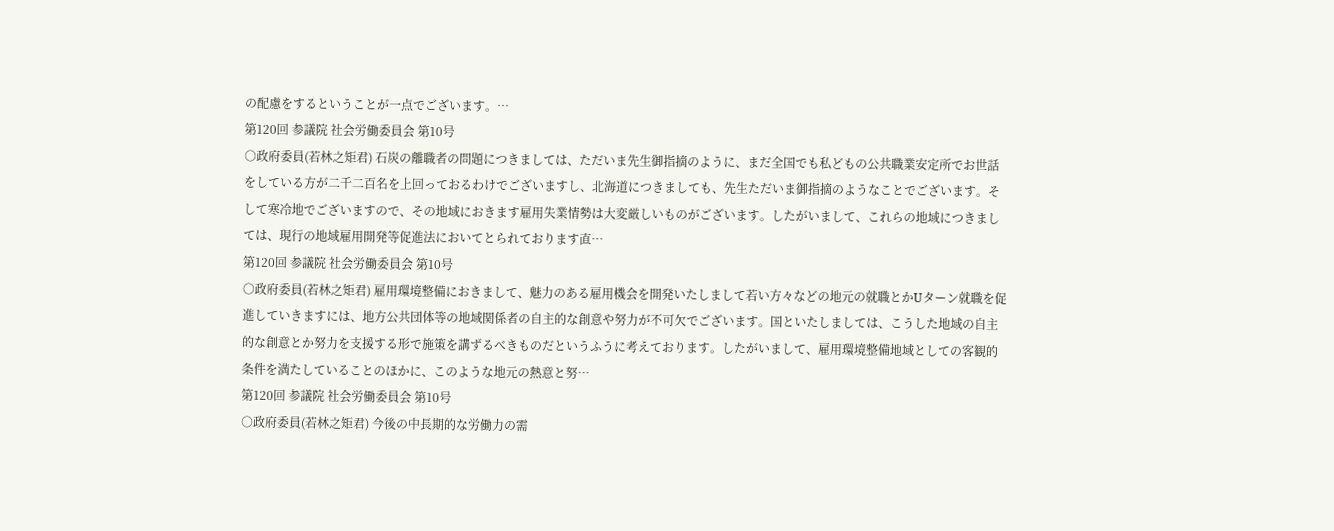の配慮をするということが一点でございます。…
第120回 参議院 社会労働委員会 第10号
○政府委員(若林之矩君) 石炭の離職者の問題につきましては、ただいま先生御指摘のように、まだ全国でも私どもの公共職業安定所でお世話をしている方が二千二百名を上回っておるわけでございますし、北海道につきましても、先生ただいま御指摘のようなことでございます。そして寒冷地でございますので、その地域におきます雇用失業情勢は大変厳しいものがございます。したがいまして、これらの地域につきましては、現行の地域雇用開発等促進法においてとられております直…
第120回 参議院 社会労働委員会 第10号
○政府委員(若林之矩君) 雇用環境整備におきまして、魅力のある雇用機会を開発いたしまして若い方々などの地元の就職とかUターン就職を促進していきますには、地方公共団体等の地域関係者の自主的な創意や努力が不可欠でございます。国といたしましては、こうした地域の自主的な創意とか努力を支援する形で施策を講ずるべきものだというふうに考えております。したがいまして、雇用環境整備地域としての客観的条件を満たしていることのほかに、このような地元の熱意と努…
第120回 参議院 社会労働委員会 第10号
○政府委員(若林之矩君) 今後の中長期的な労働力の需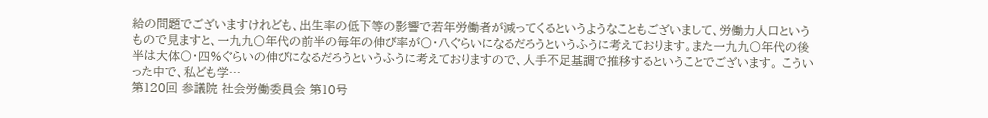給の問題でございますけれども、出生率の低下等の影響で若年労働者が減ってくるというようなこともございまして、労働力人口というもので見ますと、一九九〇年代の前半の毎年の伸び率が〇・八ぐらいになるだろうというふうに考えております。また一九九〇年代の後半は大体〇・四%ぐらいの伸びになるだろうというふうに考えておりますので、人手不足基調で推移するということでございます。 こういった中で、私ども学…
第120回 参議院 社会労働委員会 第10号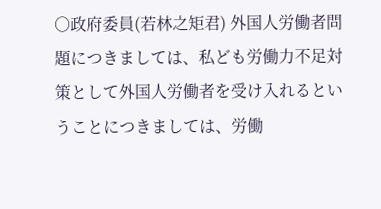○政府委員(若林之矩君) 外国人労働者問題につきましては、私ども労働力不足対策として外国人労働者を受け入れるということにつきましては、労働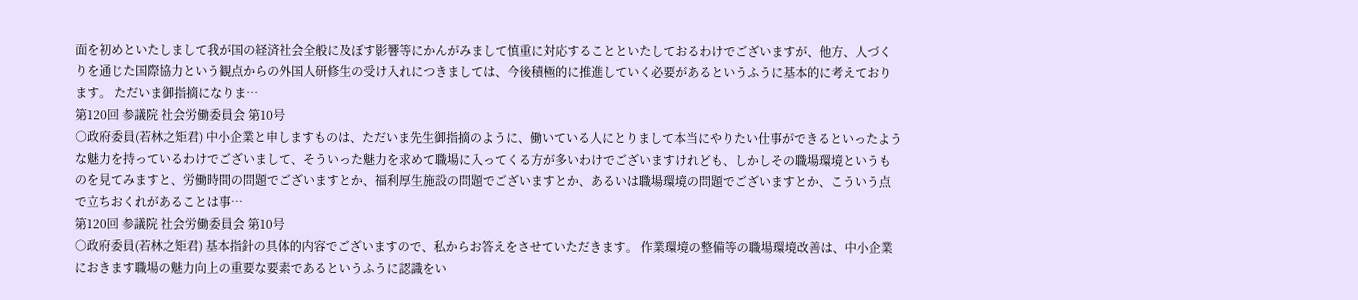面を初めといたしまして我が国の経済社会全般に及ぼす影響等にかんがみまして慎重に対応することといたしておるわけでございますが、他方、人づくりを通じた国際協力という観点からの外国人研修生の受け入れにつきましては、今後積極的に推進していく必要があるというふうに基本的に考えております。 ただいま御指摘になりま…
第120回 参議院 社会労働委員会 第10号
○政府委員(若林之矩君) 中小企業と申しますものは、ただいま先生御指摘のように、働いている人にとりまして本当にやりたい仕事ができるといったような魅力を持っているわけでございまして、そういった魅力を求めて職場に入ってくる方が多いわけでございますけれども、しかしその職場環境というものを見てみますと、労働時間の問題でございますとか、福利厚生施設の問題でございますとか、あるいは職場環境の問題でございますとか、こういう点で立ちおくれがあることは事…
第120回 参議院 社会労働委員会 第10号
○政府委員(若林之矩君) 基本指針の具体的内容でございますので、私からお答えをさせていただきます。 作業環境の整備等の職場環境改善は、中小企業におきます職場の魅力向上の重要な要素であるというふうに認識をい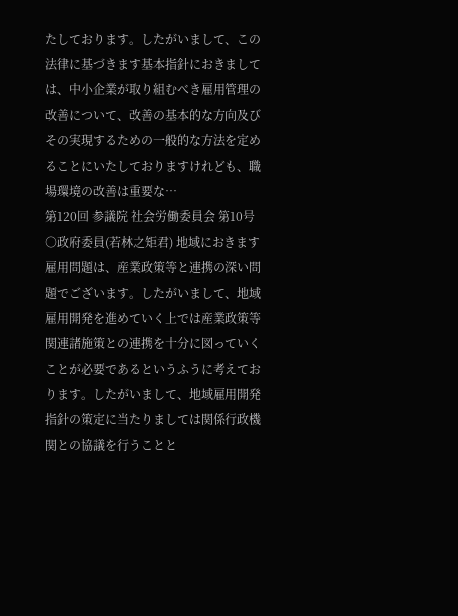たしております。したがいまして、この法律に基づきます基本指針におきましては、中小企業が取り組むべき雇用管理の改善について、改善の基本的な方向及びその実現するための一般的な方法を定めることにいたしておりますけれども、職場環境の改善は重要な…
第120回 参議院 社会労働委員会 第10号
○政府委員(若林之矩君) 地域におきます雇用問題は、産業政策等と連携の深い問題でございます。したがいまして、地域雇用開発を進めていく上では産業政策等関連諸施策との連携を十分に図っていくことが必要であるというふうに考えております。したがいまして、地域雇用開発指針の策定に当たりましては関係行政機関との協議を行うことと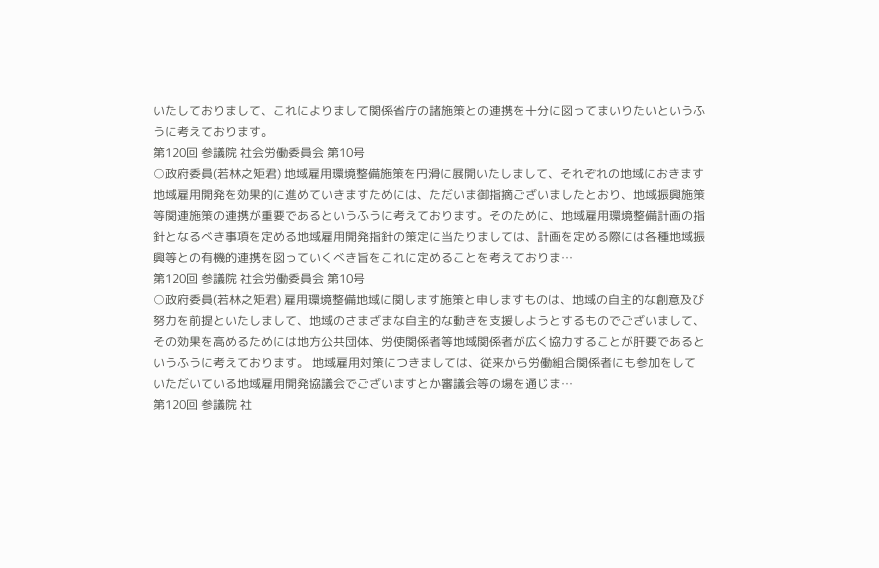いたしておりまして、これによりまして関係省庁の諸施策との連携を十分に図ってまいりたいというふうに考えております。
第120回 参議院 社会労働委員会 第10号
○政府委員(若林之矩君) 地域雇用環境整備施策を円滑に展開いたしまして、それぞれの地域におきます地域雇用開発を効果的に進めていきますためには、ただいま御指摘ございましたとおり、地域振興施策等関連施策の連携が重要であるというふうに考えております。そのために、地域雇用環境整備計画の指針となるべき事項を定める地域雇用開発指針の策定に当たりましては、計画を定める際には各種地域振興等との有機的連携を図っていくべき旨をこれに定めることを考えておりま…
第120回 参議院 社会労働委員会 第10号
○政府委員(若林之矩君) 雇用環境整備地域に関します施策と申しますものは、地域の自主的な創意及び努力を前提といたしまして、地域のさまざまな自主的な動きを支援しようとするものでございまして、その効果を高めるためには地方公共団体、労使関係者等地域関係者が広く協力することが肝要であるというふうに考えております。 地域雇用対策につきましては、従来から労働組合関係者にも参加をしていただいている地域雇用開発協議会でございますとか審議会等の場を通じま…
第120回 参議院 社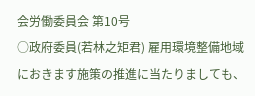会労働委員会 第10号
○政府委員(若林之矩君) 雇用環境整備地域におきます施策の推進に当たりましても、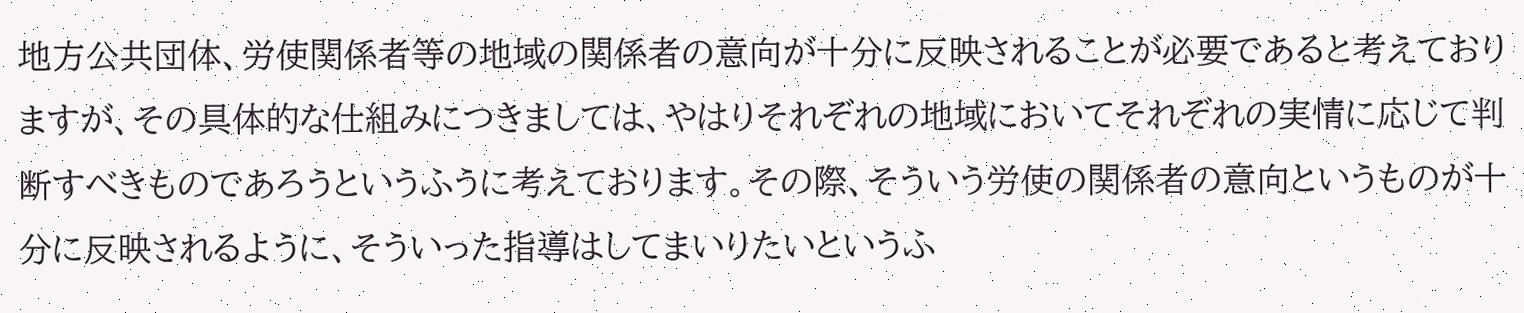地方公共団体、労使関係者等の地域の関係者の意向が十分に反映されることが必要であると考えておりますが、その具体的な仕組みにつきましては、やはりそれぞれの地域においてそれぞれの実情に応じて判断すべきものであろうというふうに考えております。その際、そういう労使の関係者の意向というものが十分に反映されるように、そういった指導はしてまいりたいというふ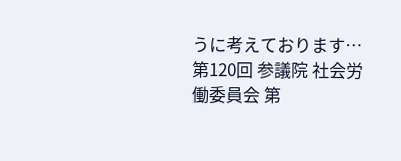うに考えております…
第120回 参議院 社会労働委員会 第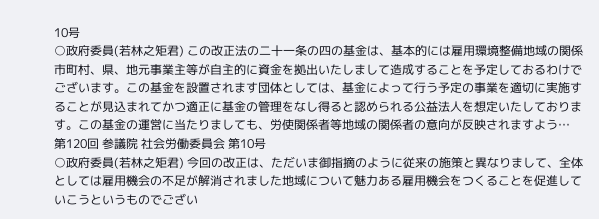10号
○政府委員(若林之矩君) この改正法の二十一条の四の基金は、基本的には雇用環境整備地域の関係市町村、県、地元事業主等が自主的に資金を拠出いたしまして造成することを予定しておるわけでございます。この基金を設置されます団体としては、基金によって行う予定の事業を適切に実施することが見込まれてかつ適正に基金の管理をなし得ると認められる公益法人を想定いたしております。この基金の運営に当たりましても、労使関係者等地域の関係者の意向が反映されますよう…
第120回 参議院 社会労働委員会 第10号
○政府委員(若林之矩君) 今回の改正は、ただいま御指摘のように従来の施策と異なりまして、全体としては雇用機会の不足が解消されました地域について魅力ある雇用機会をつくることを促進していこうというものでござい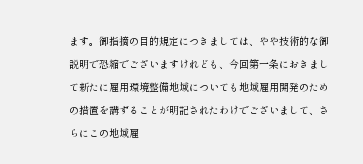ます。御指摘の目的規定につきましては、やや技術的な御説明で恐縮でございますけれども、今回第一条におきまして新たに雇用環境整備地域についても地域雇用開発のための措置を講ずることが明記されたわけでございまして、さらにこの地域雇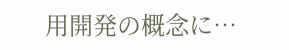用開発の概念に…